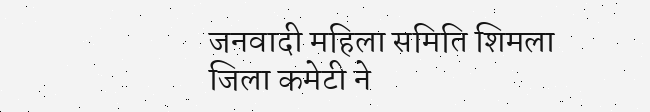जनवादी महिला समिति शिमला जिला कमेटी ने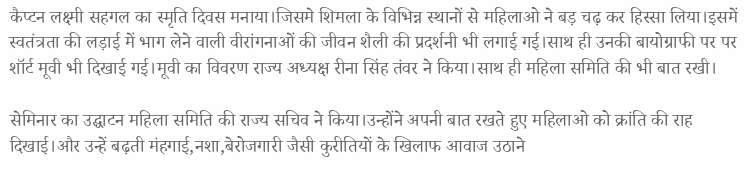कैप्टन लक्ष्मी सहगल का स्मृति दिवस मनाया।जिसमे शिमला के विभिन्न स्थानों से महिलाओ ने बड़ चढ़ कर हिस्सा लिया।इसमें स्वतंत्रता की लड़ाई में भाग लेने वाली वीरांगनाओं की जीवन शैली की प्रदर्शनी भी लगाई गई।साथ ही उनकी बायोग्राफी पर पर शॉर्ट मूवी भी दिखाई गई।मूवी का विवरण राज्य अध्यक्ष रीना सिंह तंवर ने किया।साथ ही महिला समिति की भी बात रखी।

सेमिनार का उद्घाटन महिला समिति की राज्य सचिव ने किया।उन्होंने अपनी बात रखते हुए महिलाओ को क्रांति की राह दिखाई।और उन्हें बढ़ती मंहगाई,नशा,बेरोजगारी जैसी कुरीतियों के खिलाफ आवाज उठाने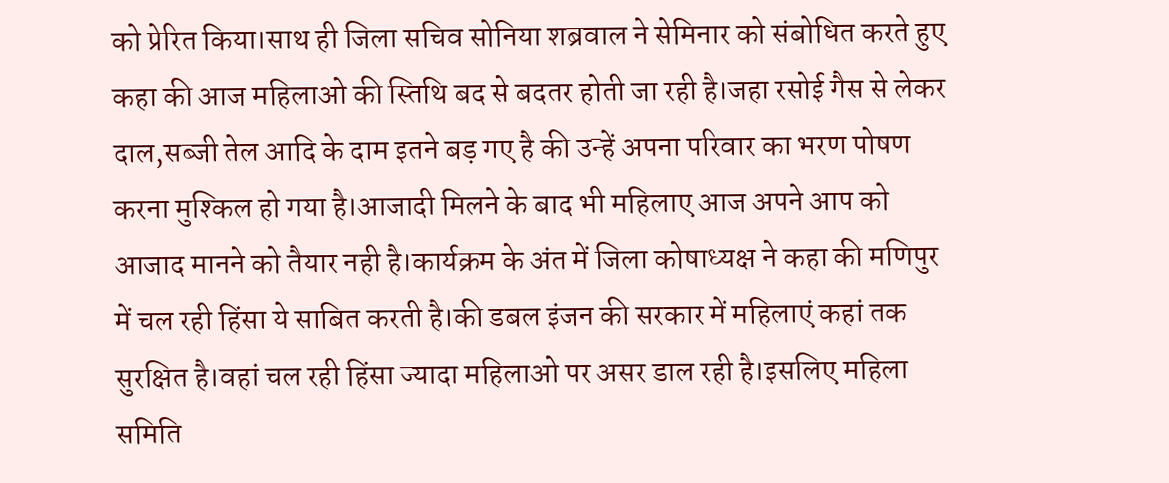को प्रेरित किया।साथ ही जिला सचिव सोनिया शब्रवाल ने सेमिनार को संबोधित करते हुए कहा की आज महिलाओ की स्तिथि बद से बदतर होती जा रही है।जहा रसोई गैस से लेकर दाल,सब्जी तेल आदि के दाम इतने बड़ गए है की उन्हें अपना परिवार का भरण पोषण करना मुश्किल हो गया है।आजादी मिलने के बाद भी महिलाए आज अपने आप को आजाद मानने को तैयार नही है।कार्यक्रम के अंत में जिला कोषाध्यक्ष ने कहा की मणिपुर में चल रही हिंसा ये साबित करती है।की डबल इंजन की सरकार में महिलाएं कहां तक सुरक्षित है।वहां चल रही हिंसा ज्यादा महिलाओ पर असर डाल रही है।इसलिए महिला समिति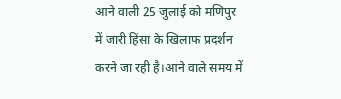आने वाली 25 जुलाई को मणिपुर में जारी हिंसा के खिलाफ प्रदर्शन करने जा रही है।आने वाले समय में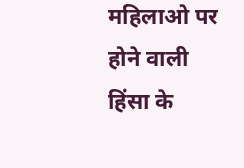महिलाओ पर होने वाली हिंसा के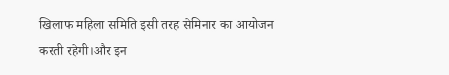खिलाफ महिला समिति इसी तरह सेमिनार का आयोजन करती रहेगी।और इन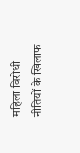महिला विरोधी नीतियों के खिलाफ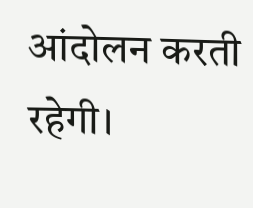आंदोलन करती रहेगी।